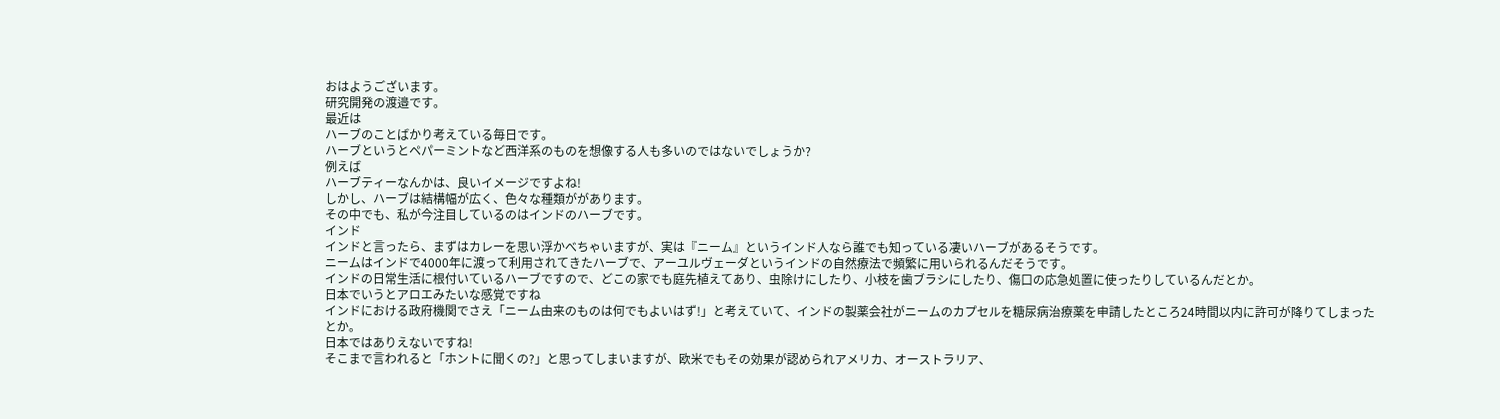おはようございます。
研究開発の渡邉です。
最近は
ハーブのことばかり考えている毎日です。
ハーブというとペパーミントなど西洋系のものを想像する人も多いのではないでしょうか?
例えば
ハーブティーなんかは、良いイメージですよね!
しかし、ハーブは結構幅が広く、色々な種類ががあります。
その中でも、私が今注目しているのはインドのハーブです。
インド
インドと言ったら、まずはカレーを思い浮かべちゃいますが、実は『ニーム』というインド人なら誰でも知っている凄いハーブがあるそうです。
ニームはインドで4000年に渡って利用されてきたハーブで、アーユルヴェーダというインドの自然療法で頻繁に用いられるんだそうです。
インドの日常生活に根付いているハーブですので、どこの家でも庭先植えてあり、虫除けにしたり、小枝を歯ブラシにしたり、傷口の応急処置に使ったりしているんだとか。
日本でいうとアロエみたいな感覚ですね
インドにおける政府機関でさえ「ニーム由来のものは何でもよいはず!」と考えていて、インドの製薬会社がニームのカプセルを糖尿病治療薬を申請したところ24時間以内に許可が降りてしまったとか。
日本ではありえないですね!
そこまで言われると「ホントに聞くの?」と思ってしまいますが、欧米でもその効果が認められアメリカ、オーストラリア、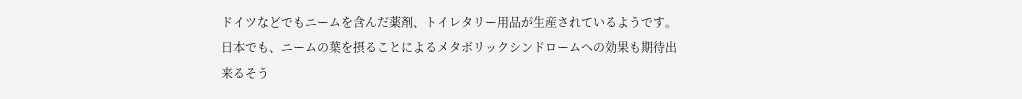ドイツなどでもニームを含んだ薬剤、トイレタリー用品が生産されているようです。
日本でも、ニームの葉を摂ることによるメタボリックシンドロームへの効果も期待出来るそう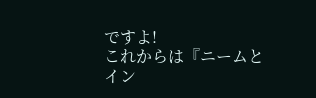ですよ!
これからは『ニームとイン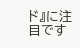ド』に注目です